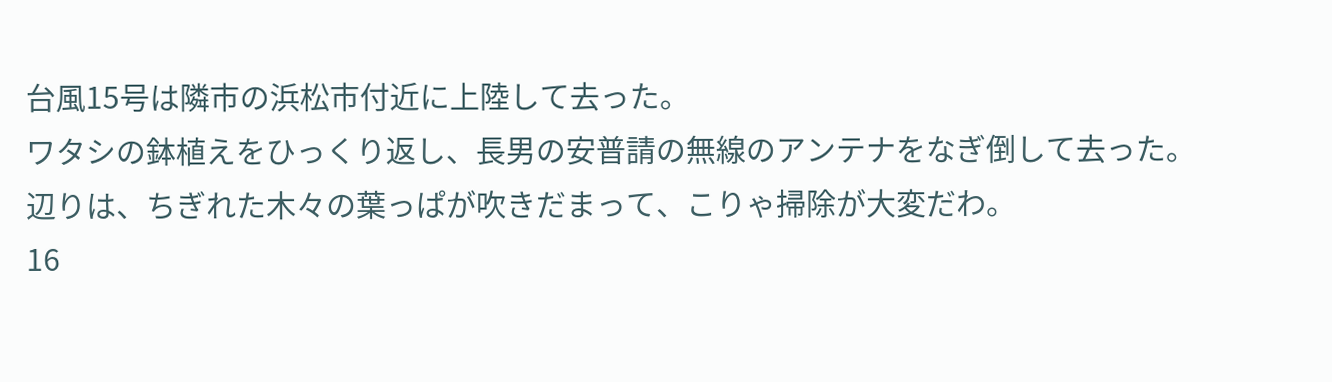台風15号は隣市の浜松市付近に上陸して去った。
ワタシの鉢植えをひっくり返し、長男の安普請の無線のアンテナをなぎ倒して去った。
辺りは、ちぎれた木々の葉っぱが吹きだまって、こりゃ掃除が大変だわ。
16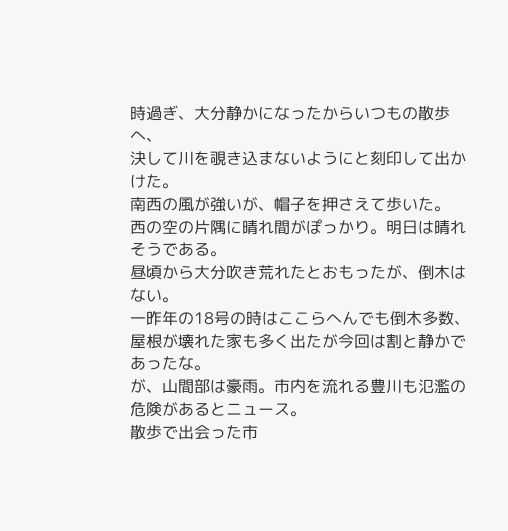時過ぎ、大分静かになったからいつもの散歩へ、
決して川を覗き込まないようにと刻印して出かけた。
南西の風が強いが、帽子を押さえて歩いた。
西の空の片隅に晴れ間がぽっかり。明日は晴れそうである。
昼頃から大分吹き荒れたとおもったが、倒木はない。
一昨年の18号の時はここらへんでも倒木多数、屋根が壊れた家も多く出たが今回は割と静かであったな。
が、山間部は豪雨。市内を流れる豊川も氾濫の危険があるとニュース。
散歩で出会った市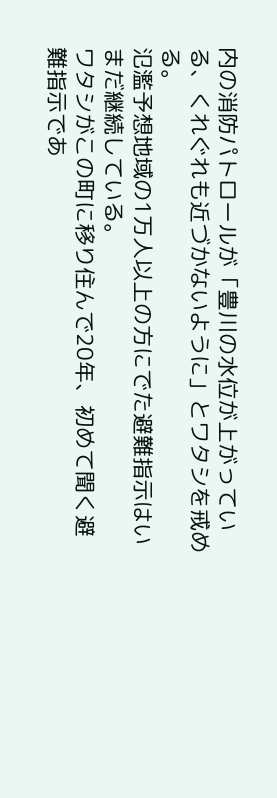内の消防パトロールが「豊川の水位が上がっている、くれぐれも近づかないように」とワタシを戒める。
氾濫予想地域の1万人以上の方にでた避難指示はいまだ継続している。
ワタシがこの町に移り住んで20年、初めて聞く避難指示であ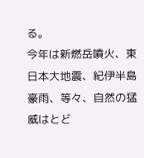る。
今年は新燃岳噴火、東日本大地震、紀伊半島豪雨、等々、自然の猛威はとど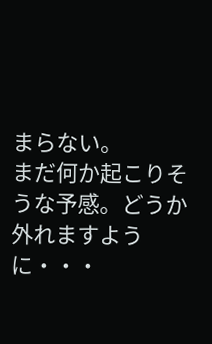まらない。
まだ何か起こりそうな予感。どうか外れますように・・・